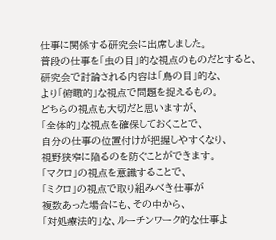仕事に関係する研究会に出席しました。
普段の仕事を「虫の目」的な視点のものだとすると、
研究会で討論される内容は「鳥の目」的な、
より「俯瞰的」な視点で問題を捉えるもの。
どちらの視点も大切だと思いますが、
「全体的」な視点を確保しておくことで、
自分の仕事の位置付けが把握しやすくなり、
視野狭窄に陥るのを防ぐことができます。
「マクロ」の視点を意識することで、
「ミクロ」の視点で取り組みべき仕事が
複数あった場合にも、その中から、
「対処療法的」な、ルーチンワーク的な仕事よ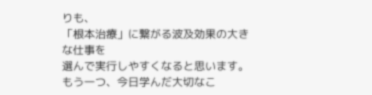りも、
「根本治療」に繋がる波及効果の大きな仕事を
選んで実行しやすくなると思います。
もう一つ、今日学んだ大切なこ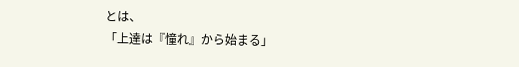とは、
「上達は『憧れ』から始まる」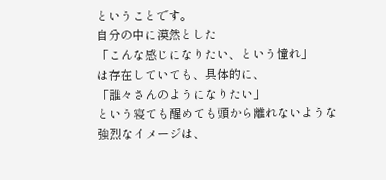ということです。
自分の中に漠然とした
「こんな感じになりたい、という憧れ」
は存在していても、具体的に、
「誰々さんのようになりたい」
という寝ても醒めても頭から離れないような
強烈なイメージは、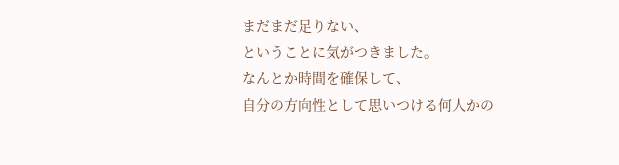まだまだ足りない、
ということに気がつきました。
なんとか時間を確保して、
自分の方向性として思いつける何人かの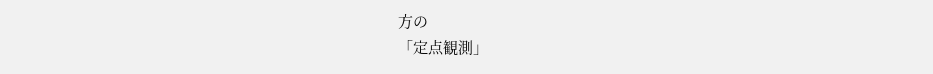方の
「定点観測」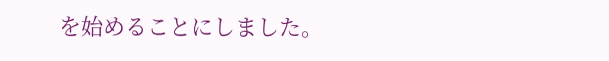を始めることにしました。